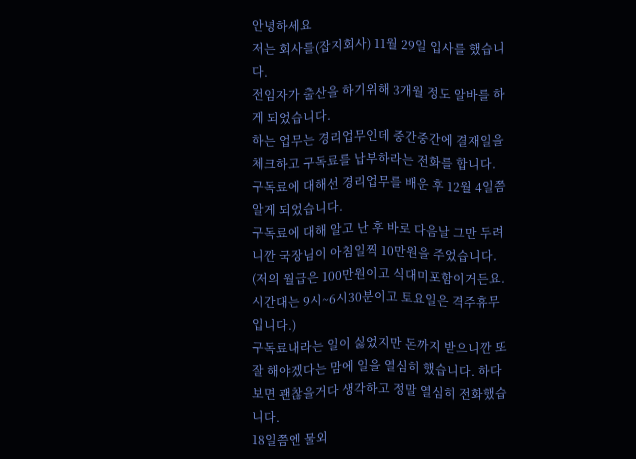안녕하세요
저는 회사를(잡지회사) 11월 29일 입사를 했습니다.
전임자가 출산을 하기위해 3개월 정도 알바를 하게 되었습니다.
하는 업무는 경리업무인데 중간중간에 결재일을 체크하고 구독료를 납부하라는 전화를 합니다.
구독료에 대해선 경리업무를 배운 후 12월 4일쯤 알게 되었습니다.
구독료에 대해 알고 난 후 바로 다음날 그만 두려니깐 국장님이 아침일찍 10만원을 주었습니다.
(저의 월급은 100만원이고 식대미포함이거든요. 시간대는 9시~6시30분이고 토요일은 격주휴무입니다.)
구독료내라는 일이 싫었지만 돈까지 받으니깐 또 잘 해야겠다는 맘에 일을 열심히 했습니다. 하다보면 괜찮을거다 생각하고 정말 열심히 전화했습니다.
18일쯤엔 물외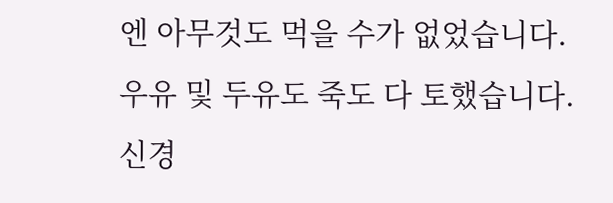엔 아무것도 먹을 수가 없었습니다. 우유 및 두유도 죽도 다 토했습니다.
신경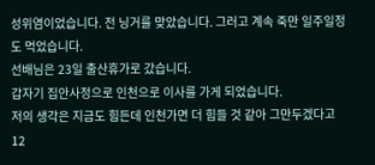성위염이었습니다. 전 닝거를 맞았습니다. 그러고 계속 죽만 일주일정도 먹었습니다.
선배님은 23일 출산휴가로 갔습니다.
갑자기 집안사정으로 인천으로 이사를 가게 되었습니다.
저의 생각은 지금도 힘든데 인천가면 더 힘들 것 같아 그만두겠다고 12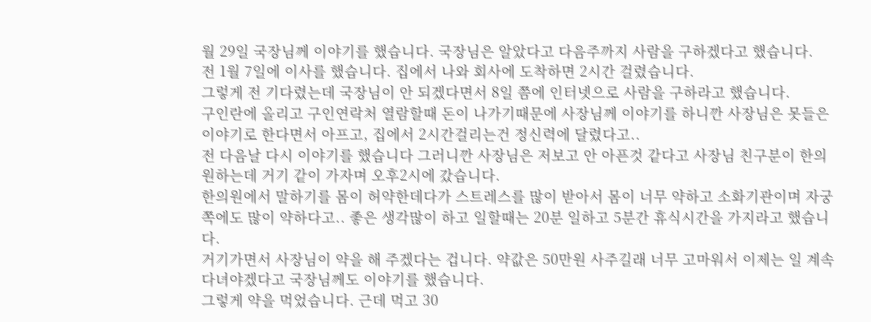월 29일 국장님께 이야기를 했습니다. 국장님은 알았다고 다음주까지 사람을 구하겠다고 했습니다.
전 1월 7일에 이사를 했습니다. 집에서 나와 회사에 도착하면 2시간 걸렸습니다.
그렇게 전 기다렸는데 국장님이 안 되겠다면서 8일 쯤에 인터넷으로 사람을 구하라고 했습니다.
구인란에 올리고 구인연락처 열람할때 돈이 나가기때문에 사장님께 이야기를 하니깐 사장님은 못들은 이야기로 한다면서 아프고, 집에서 2시간걸리는건 정신력에 달렸다고..
전 다음날 다시 이야기를 했습니다 그러니깐 사장님은 저보고 안 아픈것 같다고 사장님 친구분이 한의원하는데 거기 같이 가자며 오후2시에 갔습니다.
한의원에서 말하기를 몸이 허약한데다가 스트레스를 많이 받아서 몸이 너무 약하고 소화기관이며 자궁쪽에도 많이 약하다고.. 좋은 생각많이 하고 일할때는 20분 일하고 5분간 휴식시간을 가지라고 했습니다.
거기가면서 사장님이 약을 해 주겠다는 겁니다. 약값은 50만원 사주길래 너무 고마워서 이제는 일 계속다녀야겠다고 국장님께도 이야기를 했습니다.
그렇게 약을 먹었습니다. 근데 먹고 30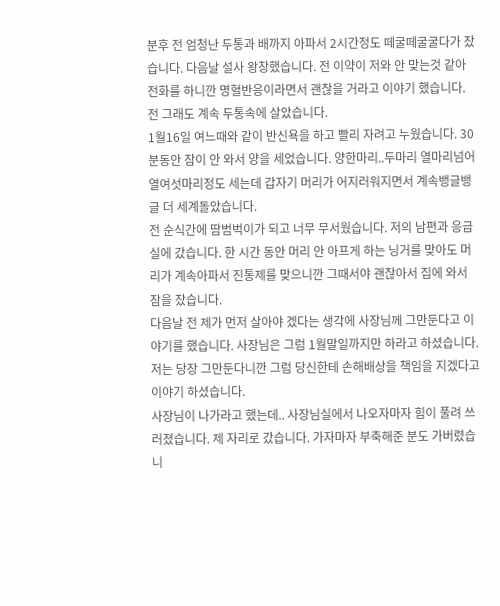분후 전 엄청난 두통과 배까지 아파서 2시간정도 떼굴떼굴굴다가 잤습니다. 다음날 설사 왕창했습니다. 전 이약이 저와 안 맞는것 같아 전화를 하니깐 명혈반응이라면서 괜찮을 거라고 이야기 했습니다.
전 그래도 계속 두통속에 살았습니다.
1월16일 여느때와 같이 반신욕을 하고 빨리 자려고 누웠습니다. 30분동안 잠이 안 와서 양을 세었습니다. 양한마리..두마리 열마리넘어 열여섯마리정도 세는데 갑자기 머리가 어지러워지면서 계속뱅글뱅글 더 세계돌았습니다.
전 순식간에 땀범벅이가 되고 너무 무서웠습니다. 저의 남편과 응급실에 갔습니다. 한 시간 동안 머리 안 아프게 하는 닝거를 맞아도 머리가 계속아파서 진통제를 맞으니깐 그때서야 괜찮아서 집에 와서 잠을 잤습니다.
다음날 전 제가 먼저 살아야 겠다는 생각에 사장님께 그만둔다고 이야기를 했습니다. 사장님은 그럼 1월말일까지만 하라고 하셨습니다. 저는 당장 그만둔다니깐 그럼 당신한테 손해배상을 책임을 지겠다고 이야기 하셨습니다.
사장님이 나가라고 했는데.. 사장님실에서 나오자마자 힘이 풀려 쓰러졌습니다. 제 자리로 갔습니다. 가자마자 부축해준 분도 가버렸습니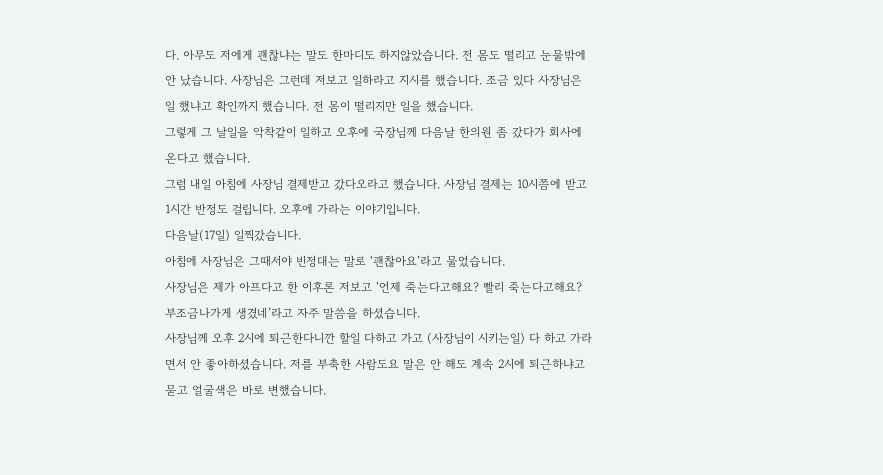다. 아무도 저에게 괜찮냐는 말도 한마디도 하지않았습니다. 전 몸도 떨리고 눈물밖에 안 났습니다. 사장님은 그런데 저보고 일하라고 지시를 했습니다. 조금 있다 사장님은 일 했냐고 확인까지 했습니다. 전 몸이 떨리지만 일을 했습니다.
그렇게 그 날일을 악착같이 일하고 오후에 국장님께 다음날 한의원 좀 갔다가 회사에 온다고 했습니다.
그럼 내일 아침에 사장님 결제받고 갔다오라고 했습니다. 사장님 결제는 10시쯤에 받고 1시간 반정도 걸립니다. 오후에 가라는 이야기입니다.
다음날(17일) 일찍갔습니다.
아침에 사장님은 그때서야 빈정대는 말로 ‘괜찮아요’라고 물었습니다.
사장님은 제가 아프다고 한 이후론 저보고 ‘언제 죽는다고해요? 빨리 죽는다고해요? 부조금나가게 생겼네’라고 자주 말씀을 하셨습니다.
사장님께 오후 2시에 퇴근한다니깐 할일 다하고 가고 (사장님이 시키는일) 다 하고 가라면서 안 좋아하셨습니다. 저를 부축한 사람도요 말은 안 해도 계속 2시에 퇴근하냐고 묻고 얼굴색은 바로 변했습니다.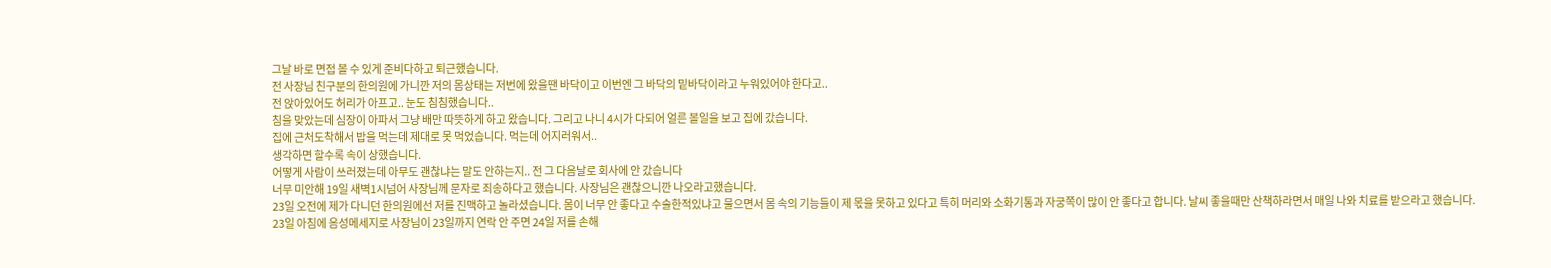그날 바로 면접 볼 수 있게 준비다하고 퇴근했습니다.
전 사장님 친구분의 한의원에 가니깐 저의 몸상태는 저번에 왔을땐 바닥이고 이번엔 그 바닥의 밑바닥이라고 누워있어야 한다고..
전 앉아있어도 허리가 아프고.. 눈도 침침했습니다..
침을 맞았는데 심장이 아파서 그냥 배만 따뜻하게 하고 왔습니다. 그리고 나니 4시가 다되어 얼른 볼일을 보고 집에 갔습니다.
집에 근처도착해서 밥을 먹는데 제대로 못 먹었습니다. 먹는데 어지러워서..
생각하면 할수록 속이 상했습니다.
어떻게 사람이 쓰러졌는데 아무도 괜찮냐는 말도 안하는지.. 전 그 다음날로 회사에 안 갔습니다
너무 미안해 19일 새벽1시넘어 사장님께 문자로 죄송하다고 했습니다. 사장님은 괜찮으니깐 나오라고했습니다.
23일 오전에 제가 다니던 한의원에선 저를 진맥하고 놀라셨습니다. 몸이 너무 안 좋다고 수술한적있냐고 물으면서 몸 속의 기능들이 제 몫을 못하고 있다고 특히 머리와 소화기통과 자궁쪽이 많이 안 좋다고 합니다. 날씨 좋을때만 산책하라면서 매일 나와 치료를 받으라고 했습니다.
23일 아침에 음성메세지로 사장님이 23일까지 연락 안 주면 24일 저를 손해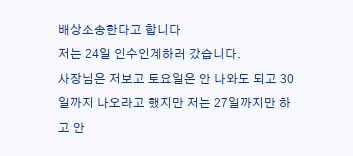배상소송한다고 합니다
저는 24일 인수인계하러 갔습니다.
사장님은 저보고 토요일은 안 나와도 되고 30일까지 나오라고 했지만 저는 27일까지만 하고 안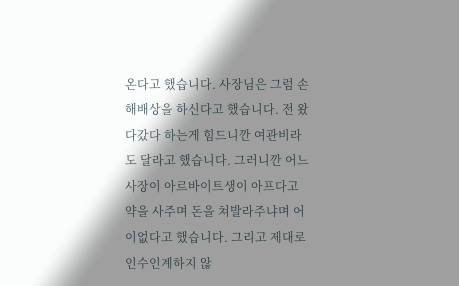온다고 했습니다. 사장님은 그럼 손해배상을 하신다고 했습니다. 전 왔다갔다 하는게 힘드니깐 여관비라도 달라고 했습니다. 그러니깐 어느 사장이 아르바이트생이 아프다고 약을 사주며 돈을 쳐발라주냐며 어이없다고 했습니다. 그리고 제대로 인수인계하지 않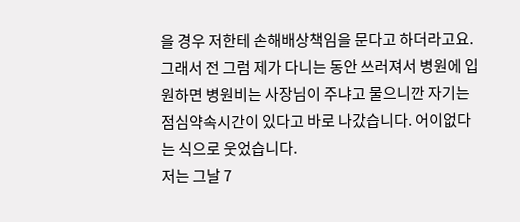을 경우 저한테 손해배상책임을 문다고 하더라고요. 그래서 전 그럼 제가 다니는 동안 쓰러져서 병원에 입원하면 병원비는 사장님이 주냐고 물으니깐 자기는 점심약속시간이 있다고 바로 나갔습니다. 어이없다는 식으로 웃었습니다.
저는 그날 7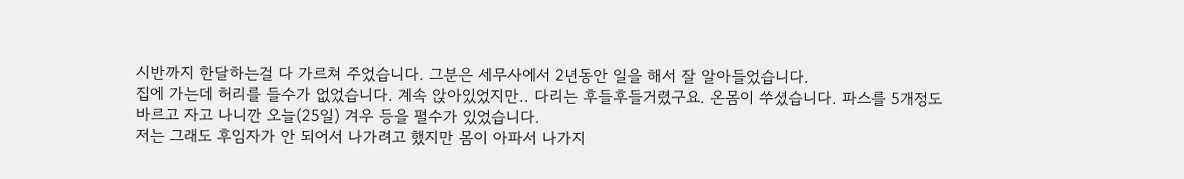시반까지 한달하는걸 다 가르쳐 주었습니다. 그분은 세무사에서 2년동안 일을 해서 잘 알아들었습니다.
집에 가는데 허리를 들수가 없었습니다. 계속 앉아있었지만.. 다리는 후들후들거렸구요. 온몸이 쑤셨습니다. 파스를 5개정도 바르고 자고 나니깐 오늘(25일) 겨우 등을 펼수가 있었습니다.
저는 그래도 후임자가 안 되어서 나가려고 했지만 몸이 아파서 나가지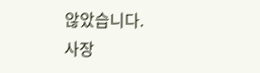않았습니다.
사장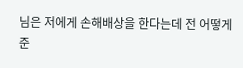님은 저에게 손해배상을 한다는데 전 어떻게 준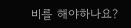비를 해야하나요?